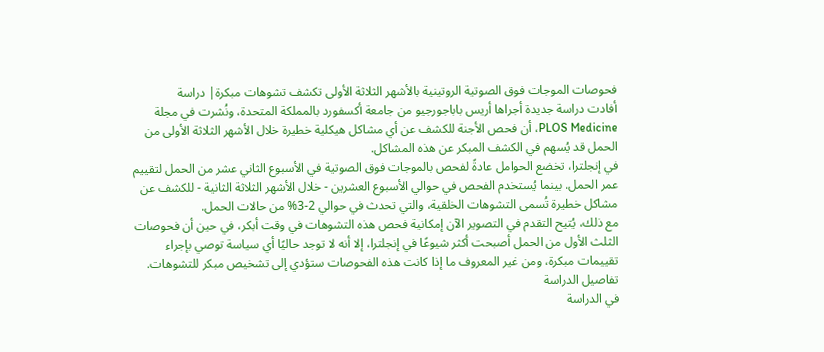فحوصات الموجات فوق الصوتية الروتينية بالأشهر الثلاثة الأولى تكشف تشوهات مبكرة| دراسة
أفادت دراسة جديدة أجراها أريس باباجورجيو من جامعة أكسفورد بالمملكة المتحدة، ونُشرت في مجلة PLOS Medicine، أن فحص الأجنة للكشف عن أي مشاكل هيكلية خطيرة خلال الأشهر الثلاثة الأولى من الحمل قد يُسهم في الكشف المبكر عن هذه المشاكل.
في إنجلترا، تخضع الحوامل عادةً لفحص بالموجات فوق الصوتية في الأسبوع الثاني عشر من الحمل لتقييم عمر الحمل. بينما يُستخدم الفحص في حوالي الأسبوع العشرين - خلال الأشهر الثلاثة الثانية - للكشف عن مشاكل خطيرة تُسمى التشوهات الخلقية، والتي تحدث في حوالي 2-3% من حالات الحمل.
مع ذلك، يُتيح التقدم في التصوير الآن إمكانية فحص هذه التشوهات في وقت أبكر، في حين أن فحوصات الثلث الأول من الحمل أصبحت أكثر شيوعًا في إنجلترا، إلا أنه لا توجد حاليًا أي سياسة توصي بإجراء تقييمات مبكرة، ومن غير المعروف ما إذا كانت هذه الفحوصات ستؤدي إلى تشخيص مبكر للتشوهات.
تفاصيل الدراسة
في الدراسة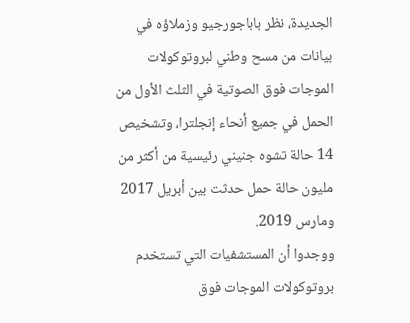الجديدة، نظر باباجورجيو وزملاؤه في بيانات من مسح وطني لبروتوكولات الموجات فوق الصوتية في الثلث الأول من الحمل في جميع أنحاء إنجلترا، وتشخيص 14 حالة تشوه جنيني رئيسية من أكثر من مليون حالة حمل حدثت بين أبريل 2017 ومارس 2019.
ووجدوا أن المستشفيات التي تستخدم بروتوكولات الموجات فوق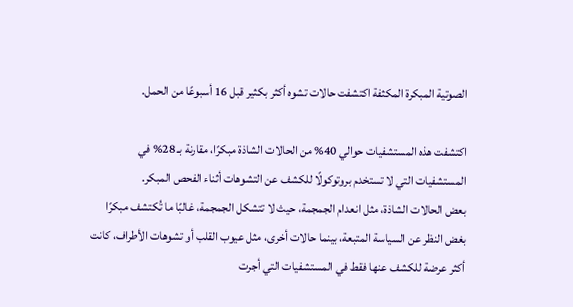الصوتية المبكرة المكثفة اكتشفت حالات تشوه أكثر بكثير قبل 16 أسبوعًا من الحمل.

اكتشفت هذه المستشفيات حوالي 40% من الحالات الشاذة مبكرًا، مقارنة بـ 28% في المستشفيات التي لا تستخدم بروتوكولًا للكشف عن التشوهات أثناء الفحص المبكر.
بعض الحالات الشاذة، مثل انعدام الجمجمة، حيث لا تتشكل الجمجمة، غالبًا ما تُكتشف مبكرًا بغض النظر عن السياسة المتبعة، بينما حالات أخرى، مثل عيوب القلب أو تشوهات الأطراف، كانت أكثر عرضة للكشف عنها فقط في المستشفيات التي أجرت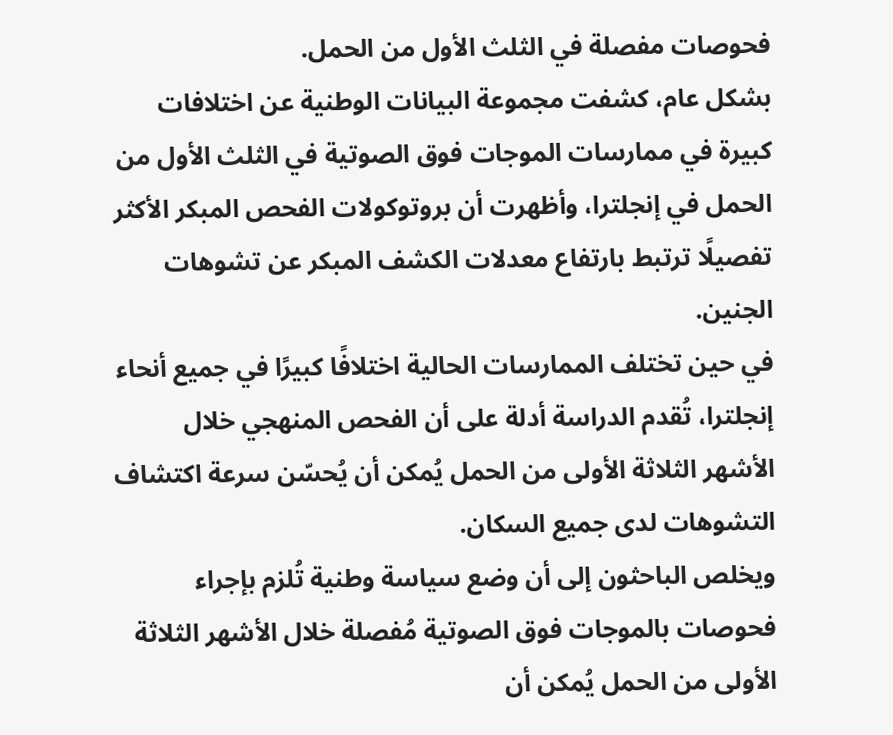فحوصات مفصلة في الثلث الأول من الحمل.
بشكل عام، كشفت مجموعة البيانات الوطنية عن اختلافات كبيرة في ممارسات الموجات فوق الصوتية في الثلث الأول من الحمل في إنجلترا، وأظهرت أن بروتوكولات الفحص المبكر الأكثر تفصيلًا ترتبط بارتفاع معدلات الكشف المبكر عن تشوهات الجنين.
في حين تختلف الممارسات الحالية اختلافًا كبيرًا في جميع أنحاء إنجلترا، تُقدم الدراسة أدلة على أن الفحص المنهجي خلال الأشهر الثلاثة الأولى من الحمل يُمكن أن يُحسّن سرعة اكتشاف التشوهات لدى جميع السكان.
ويخلص الباحثون إلى أن وضع سياسة وطنية تُلزم بإجراء فحوصات بالموجات فوق الصوتية مُفصلة خلال الأشهر الثلاثة الأولى من الحمل يُمكن أن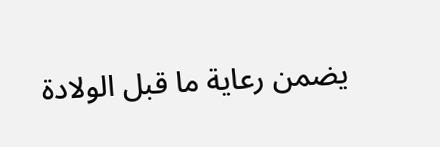يضمن رعاية ما قبل الولادة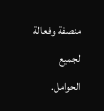منصفة وفعالة لجميع الحوامل.